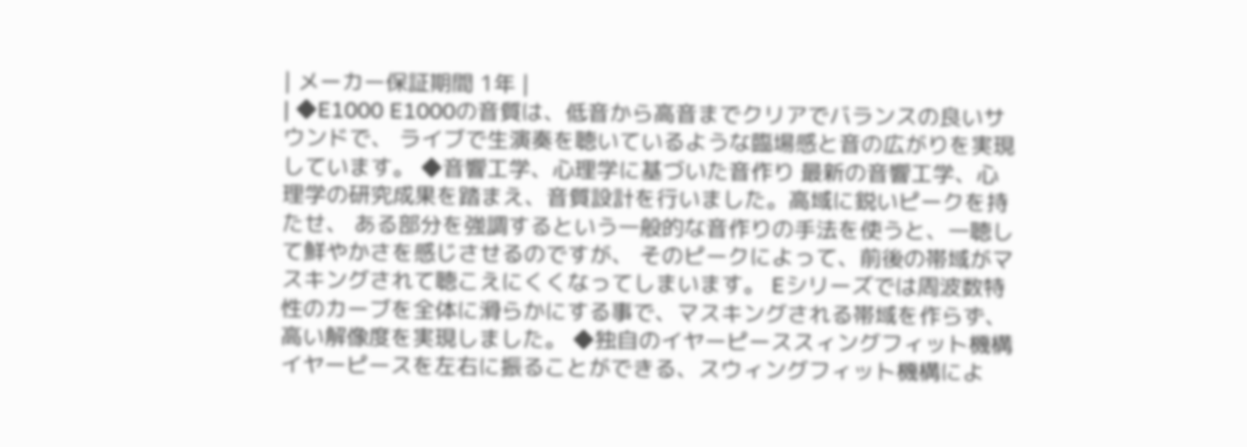| メーカー保証期間 1年 |
| ◆E1000 E1000の音質は、低音から高音までクリアでバランスの良いサウンドで、 ライブで生演奏を聴いているような臨場感と音の広がりを実現しています。 ◆音響工学、心理学に基づいた音作り 最新の音響工学、心理学の研究成果を踏まえ、音質設計を行いました。高域に鋭いピークを持たせ、 ある部分を強調するという一般的な音作りの手法を使うと、一聴して鮮やかさを感じさせるのですが、 そのピークによって、前後の帯域がマスキングされて聴こえにくくなってしまいます。 Eシリーズでは周波数特性のカーブを全体に滑らかにする事で、マスキングされる帯域を作らず、 高い解像度を実現しました。 ◆独自のイヤーピーススィングフィット機構 イヤーピースを左右に振ることができる、スウィングフィット機構によ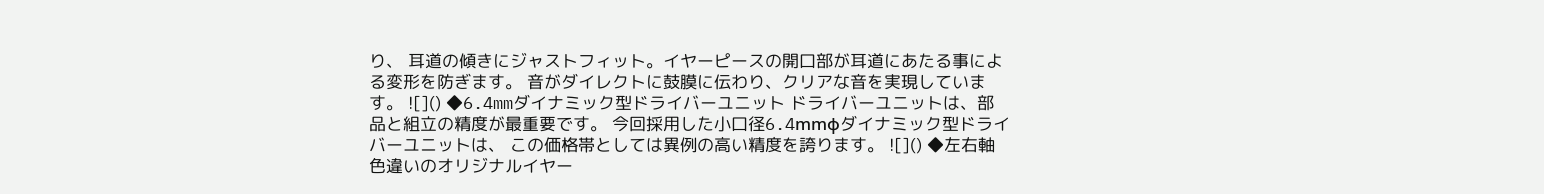り、 耳道の傾きにジャストフィット。イヤーピースの開口部が耳道にあたる事による変形を防ぎます。 音がダイレクトに鼓膜に伝わり、クリアな音を実現しています。 ![]() ◆6.4mmダイナミック型ドライバーユニット ドライバーユニットは、部品と組立の精度が最重要です。 今回採用した小口径6.4mmφダイナミック型ドライバーユニットは、 この価格帯としては異例の高い精度を誇ります。 ![]() ◆左右軸色違いのオリジナルイヤー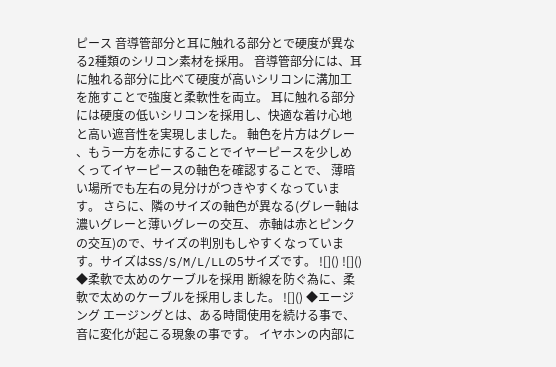ピース 音導管部分と耳に触れる部分とで硬度が異なる2種類のシリコン素材を採用。 音導管部分には、耳に触れる部分に比べて硬度が高いシリコンに溝加工を施すことで強度と柔軟性を両立。 耳に触れる部分には硬度の低いシリコンを採用し、快適な着け心地と高い遮音性を実現しました。 軸色を片方はグレー 、もう一方を赤にすることでイヤーピースを少しめくってイヤーピースの軸色を確認することで、 薄暗い場所でも左右の見分けがつきやすくなっています。 さらに、隣のサイズの軸色が異なる(グレー軸は濃いグレーと薄いグレーの交互、 赤軸は赤とピンクの交互)ので、サイズの判別もしやすくなっています。サイズはSS/S/M/L/LLの5サイズです。 ![]() ![]() ◆柔軟で太めのケーブルを採用 断線を防ぐ為に、柔軟で太めのケーブルを採用しました。 ![]() ◆エージング エージングとは、ある時間使用を続ける事で、音に変化が起こる現象の事です。 イヤホンの内部に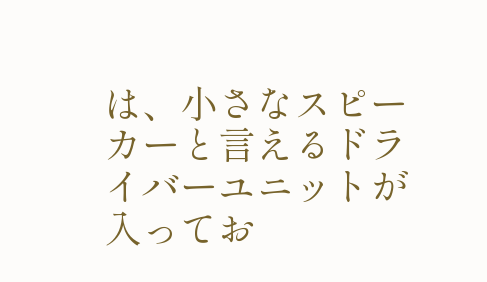は、小さなスピーカーと言えるドライバーユニットが入ってお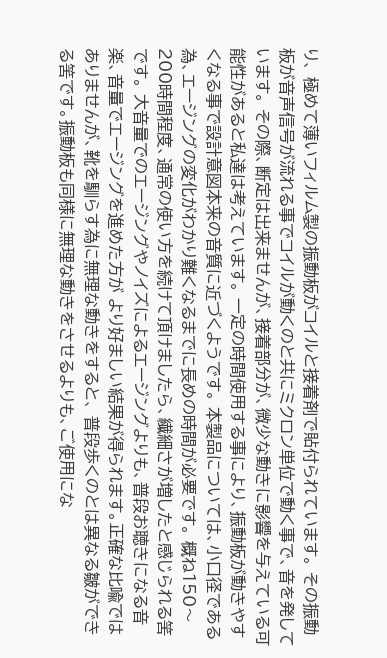り、 極めて薄いフィルム製の振動板がコイルと接着剤で貼付られています。 その振動板が音声信号が流れる事でコイルが動くのと共にミクロン単位で動く事で、音を発しています。 その際、断定は出来ませんが、接着部分が、微少な動きに影響を与えている可能性があると私達は考えています。 一定の時間使用する事により、振動板が動きやすくなる事で設計意図本来の音質に近づくようです。 本製品については、小口径である為、エージングの変化がわかり難くなるまでに長めの時間が必要です。 概ね150〜200時間程度、通常の使い方を続けて頂けましたら、繊細さが増したと感じられる筈です。 大音量でのエージングやノイズによるエージングよりも、普段お聴きになる音楽、音量でエージングを進めた方が より好ましい結果が得られます。正確な比喩ではありませんが、靴を馴らす為に無理な動きをすると、 普段歩くのとは異なる皺ができる筈です。振動板も同様に無理な動きをさせるよりも、ご使用にな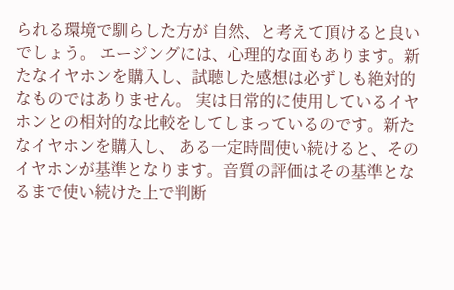られる環境で馴らした方が 自然、と考えて頂けると良いでしょう。 エージングには、心理的な面もあります。新たなイヤホンを購入し、試聴した感想は必ずしも絶対的なものではありません。 実は日常的に使用しているイヤホンとの相対的な比較をしてしまっているのです。新たなイヤホンを購入し、 ある一定時間使い続けると、そのイヤホンが基準となります。音質の評価はその基準となるまで使い続けた上で判断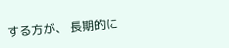する方が、 長期的に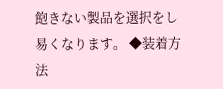飽きない製品を選択をし易くなります。 ◆装着方法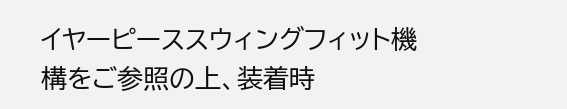イヤーピーススウィングフィット機構をご参照の上、装着時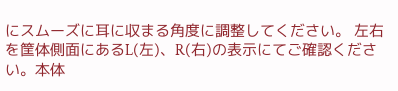にスムーズに耳に収まる角度に調整してください。 左右を筐体側面にあるL(左)、R(右)の表示にてご確認ください。本体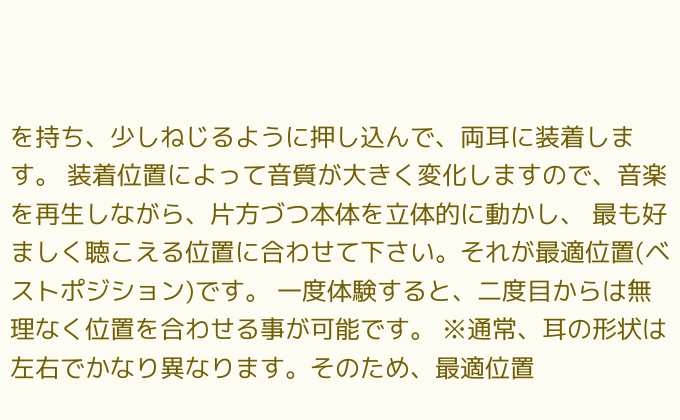を持ち、少しねじるように押し込んで、両耳に装着します。 装着位置によって音質が大きく変化しますので、音楽を再生しながら、片方づつ本体を立体的に動かし、 最も好ましく聴こえる位置に合わせて下さい。それが最適位置(ベストポジション)です。 一度体験すると、二度目からは無理なく位置を合わせる事が可能です。 ※通常、耳の形状は左右でかなり異なります。そのため、最適位置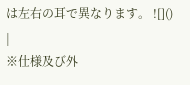は左右の耳で異なります。 ![]() |
※仕様及び外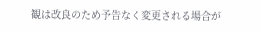観は改良のため予告なく変更される場合が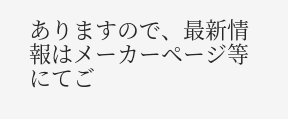ありますので、最新情報はメーカーページ等にてご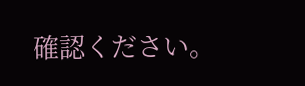確認ください。